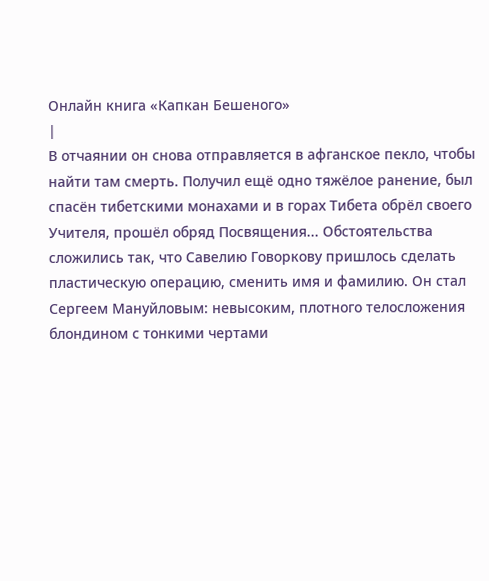Онлайн книга «Капкан Бешеного»
|
В отчаянии он снова отправляется в афганское пекло, чтобы найти там смерть. Получил ещё одно тяжёлое ранение, был спасён тибетскими монахами и в горах Тибета обрёл своего Учителя, прошёл обряд Посвящения... Обстоятельства сложились так, что Савелию Говоркову пришлось сделать пластическую операцию, сменить имя и фамилию. Он стал Сергеем Мануйловым: невысоким, плотного телосложения блондином с тонкими чертами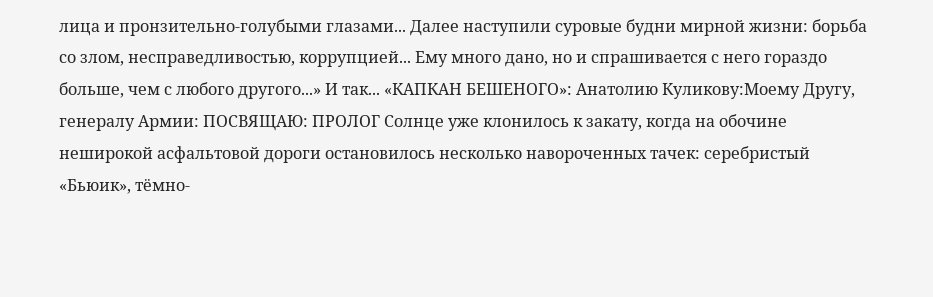лица и пронзительно-голубыми глазами... Далее наступили суровые будни мирной жизни: борьба со злом, несправедливостью, коррупцией... Ему много дано, но и спрашивается с него гораздо больше, чем с любого другого...» И так... «КАПКАН БЕШЕНОГО»: Анатолию Куликову:Моему Другу, генералу Армии: ПОСВЯЩАЮ: ПРОЛОГ Солнце уже клонилось к закату, когда на обочине неширокой асфальтовой дороги остановилось несколько навороченных тачек: серебристый «Бьюик», тёмно-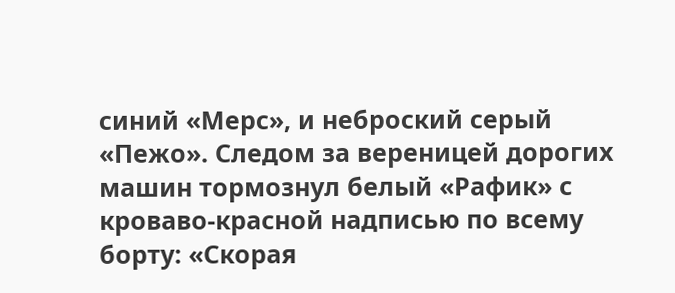синий «Мерс», и неброский серый «Пежо». Следом за вереницей дорогих машин тормознул белый «Рафик» с кроваво-красной надписью по всему борту: «Скорая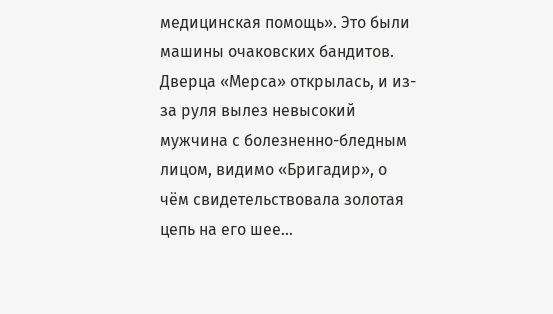медицинская помощь». Это были машины очаковских бандитов. Дверца «Мерса» открылась, и из-за руля вылез невысокий мужчина с болезненно-бледным лицом, видимо «Бригадир», о чём свидетельствовала золотая цепь на его шее...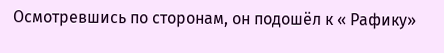Осмотревшись по сторонам, он подошёл к « Рафику»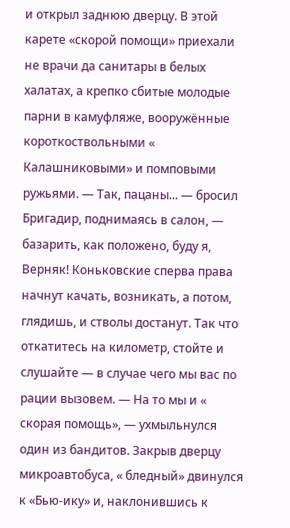и открыл заднюю дверцу. В этой карете «скорой помощи» приехали не врачи да санитары в белых халатах, а крепко сбитые молодые парни в камуфляже, вооружённые короткоствольными « Калашниковыми» и помповыми ружьями. — Так, пацаны... — бросил Бригадир, поднимаясь в салон, — базарить, как положено, буду я, Верняк! Коньковские сперва права начнут качать, возникать, а потом, глядишь, и стволы достанут. Так что откатитесь на километр, стойте и слушайте — в случае чего мы вас по рации вызовем. — На то мы и « скорая помощь», — ухмыльнулся один из бандитов. Закрыв дверцу микроавтобуса, « бледный» двинулся к «Бью-ику» и, наклонившись к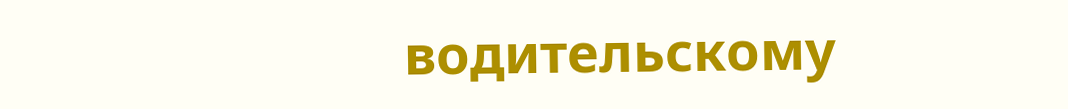водительскому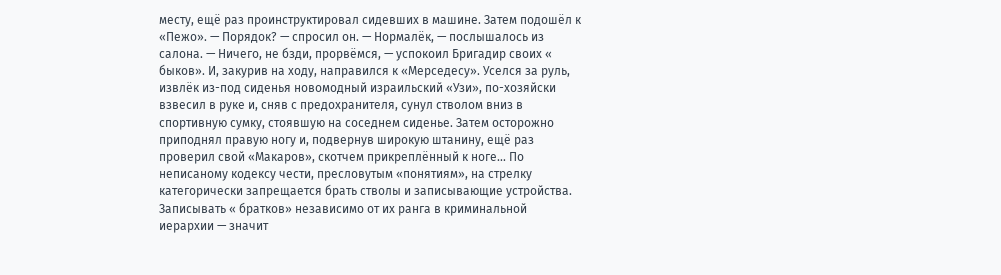месту, ещё раз проинструктировал сидевших в машине. Затем подошёл к «Пежо». — Порядок? — спросил он. — Нормалёк, — послышалось из салона. — Ничего, не бзди, прорвёмся, — успокоил Бригадир своих « быков». И, закурив на ходу, направился к «Мерседесу». Уселся за руль, извлёк из-под сиденья новомодный израильский «Узи», по-хозяйски взвесил в руке и, сняв с предохранителя, сунул стволом вниз в спортивную сумку, стоявшую на соседнем сиденье. Затем осторожно приподнял правую ногу и, подвернув широкую штанину, ещё раз проверил свой «Макаров», скотчем прикреплённый к ноге... По неписаному кодексу чести, пресловутым «понятиям», на стрелку категорически запрещается брать стволы и записывающие устройства. Записывать « братков» независимо от их ранга в криминальной иерархии — значит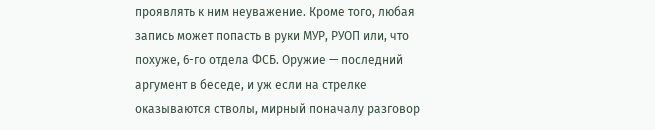проявлять к ним неуважение. Кроме того, любая запись может попасть в руки МУР, РУОП или, что похуже, 6-го отдела ФСБ. Оружие — последний аргумент в беседе, и уж если на стрелке оказываются стволы, мирный поначалу разговор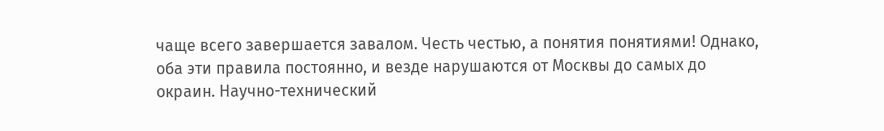чаще всего завершается завалом. Честь честью, а понятия понятиями! Однако, оба эти правила постоянно, и везде нарушаются от Москвы до самых до окраин. Научно-технический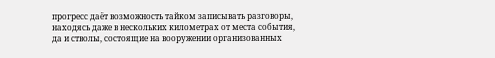прогресс даёт возможность тайком записывать разговоры, находясь даже в нескольких километрах от места события, да и стволы, состоящие на вооружении организованных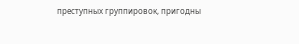преступных группировок, пригодны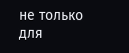не только для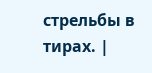стрельбы в тирах. |